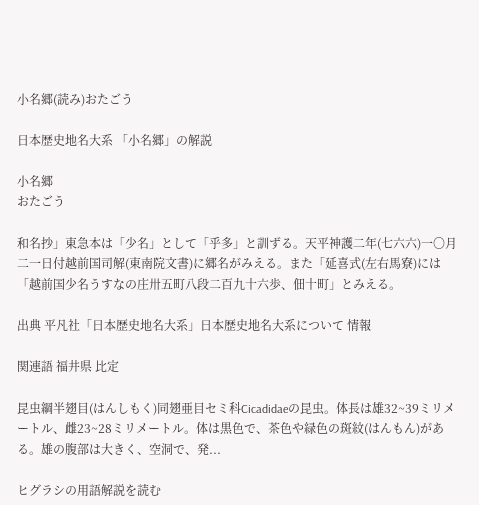小名郷(読み)おたごう

日本歴史地名大系 「小名郷」の解説

小名郷
おたごう

和名抄」東急本は「少名」として「乎多」と訓ずる。天平神護二年(七六六)一〇月二一日付越前国司解(東南院文書)に郷名がみえる。また「延喜式(左右馬寮)には「越前国少名うすなの庄卅五町八段二百九十六歩、佃十町」とみえる。

出典 平凡社「日本歴史地名大系」日本歴史地名大系について 情報

関連語 福井県 比定

昆虫綱半翅目(はんしもく)同翅亜目セミ科Cicadidaeの昆虫。体長は雄32~39ミリメートル、雌23~28ミリメートル。体は黒色で、茶色や緑色の斑紋(はんもん)がある。雄の腹部は大きく、空洞で、発...

ヒグラシの用語解説を読む